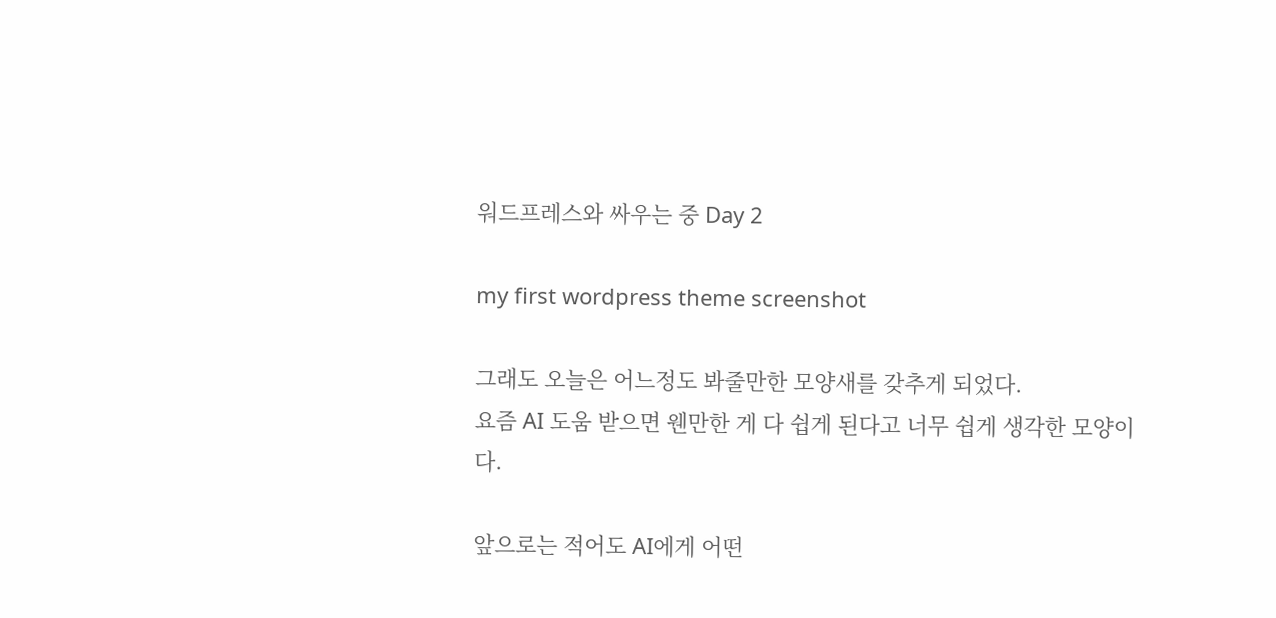워드프레스와 싸우는 중 Day 2

my first wordpress theme screenshot

그래도 오늘은 어느정도 봐줄만한 모양새를 갖추게 되었다.
요즘 AI 도움 받으면 웬만한 게 다 쉽게 된다고 너무 쉽게 생각한 모양이다.

앞으로는 적어도 AI에게 어떤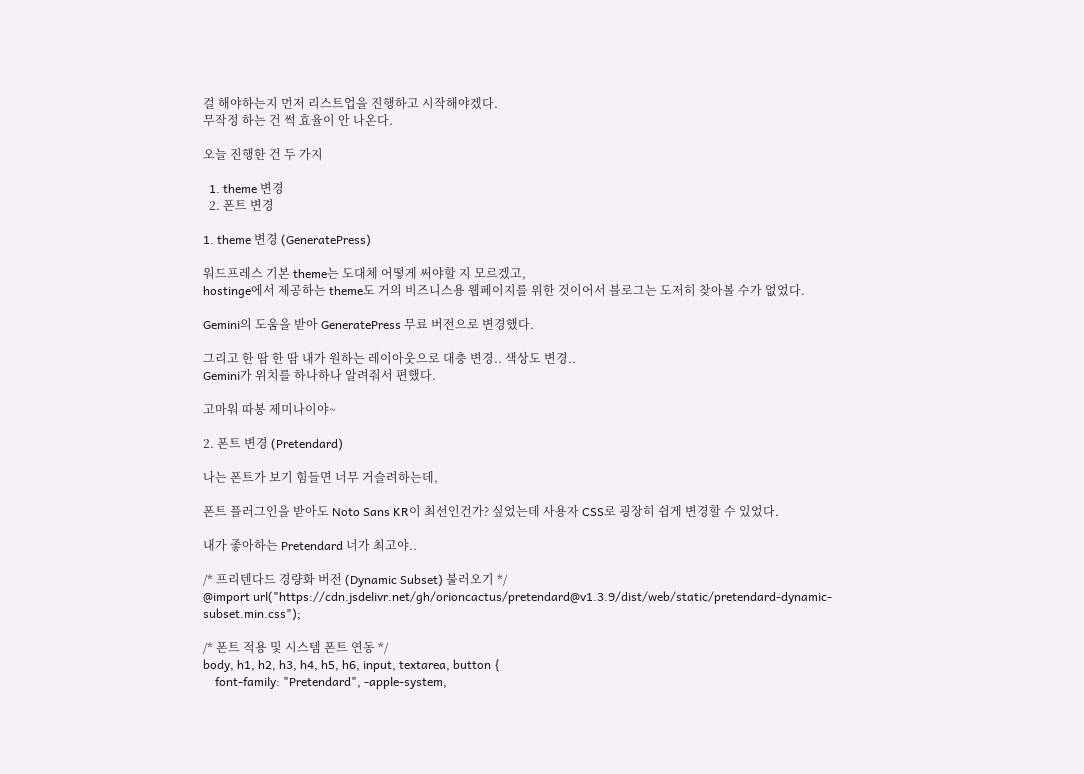걸 해야하는지 먼저 리스트업을 진행하고 시작해야겠다.
무작정 하는 건 썩 효율이 안 나온다.

오늘 진행한 건 두 가지

  1. theme 변경
  2. 폰트 변경

1. theme 변경 (GeneratePress)

워드프레스 기본 theme는 도대체 어떻게 써야할 지 모르겠고,
hostinge에서 제공하는 theme도 거의 비즈니스용 웹페이지를 위한 것이어서 블로그는 도저히 찾아볼 수가 없었다.

Gemini의 도움을 받아 GeneratePress 무료 버전으로 변경했다.

그리고 한 땀 한 땀 내가 원하는 레이아웃으로 대충 변경.. 색상도 변경..
Gemini가 위치를 하나하나 알려줘서 편했다.

고마워 따봉 제미나이야~

2. 폰트 변경 (Pretendard)

나는 폰트가 보기 힘들면 너무 거슬려하는데,

폰트 플러그인을 받아도 Noto Sans KR이 최선인건가? 싶었는데 사용자 CSS로 굉장히 쉽게 변경할 수 있었다.

내가 좋아하는 Pretendard 너가 최고야..

/* 프리텐다드 경량화 버전 (Dynamic Subset) 불러오기 */
@import url("https://cdn.jsdelivr.net/gh/orioncactus/pretendard@v1.3.9/dist/web/static/pretendard-dynamic-subset.min.css");

/* 폰트 적용 및 시스템 폰트 연동 */
body, h1, h2, h3, h4, h5, h6, input, textarea, button {
    font-family: "Pretendard", -apple-system,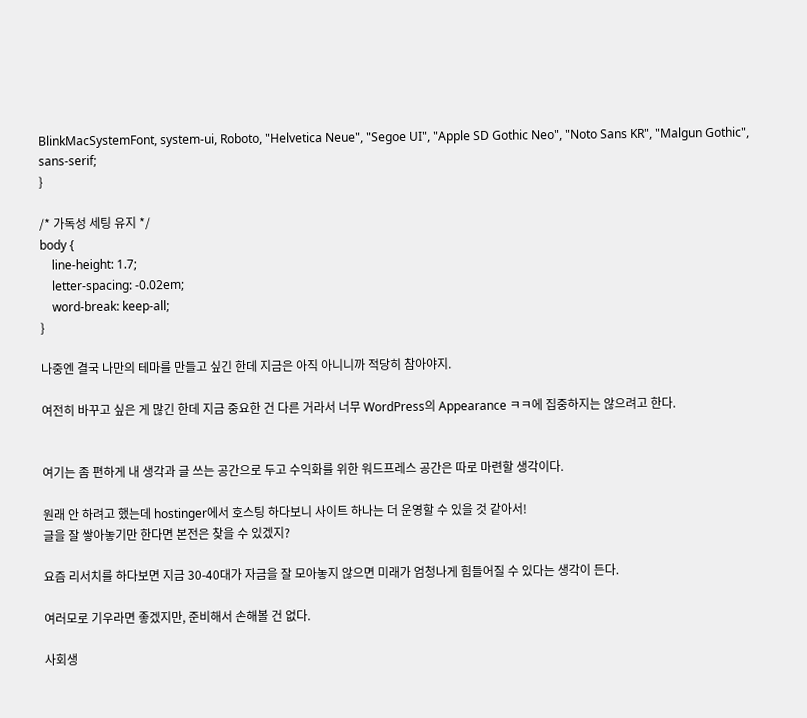BlinkMacSystemFont, system-ui, Roboto, "Helvetica Neue", "Segoe UI", "Apple SD Gothic Neo", "Noto Sans KR", "Malgun Gothic", sans-serif;
}

/* 가독성 세팅 유지 */
body {
    line-height: 1.7;
    letter-spacing: -0.02em;
    word-break: keep-all;
}

나중엔 결국 나만의 테마를 만들고 싶긴 한데 지금은 아직 아니니까 적당히 참아야지.

여전히 바꾸고 싶은 게 많긴 한데 지금 중요한 건 다른 거라서 너무 WordPress의 Appearance ㅋㅋ에 집중하지는 않으려고 한다.


여기는 좀 편하게 내 생각과 글 쓰는 공간으로 두고 수익화를 위한 워드프레스 공간은 따로 마련할 생각이다.

원래 안 하려고 했는데 hostinger에서 호스팅 하다보니 사이트 하나는 더 운영할 수 있을 것 같아서!
글을 잘 쌓아놓기만 한다면 본전은 찾을 수 있겠지?

요즘 리서치를 하다보면 지금 30-40대가 자금을 잘 모아놓지 않으면 미래가 엄청나게 힘들어질 수 있다는 생각이 든다.

여러모로 기우라면 좋겠지만, 준비해서 손해볼 건 없다.

사회생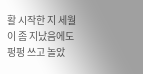활 시작한 지 세월이 좀 지났음에도 펑펑 쓰고 놀았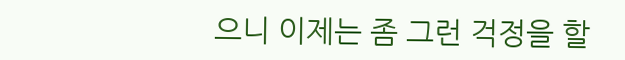으니 이제는 좀 그런 걱정을 할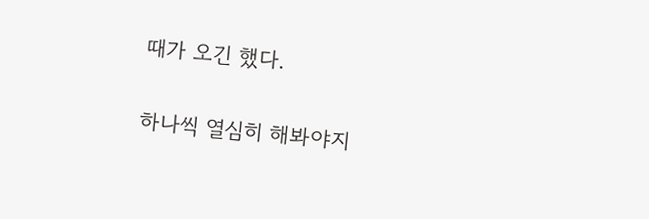때가 오긴 했다.

하나씩 열심히 해봐야지